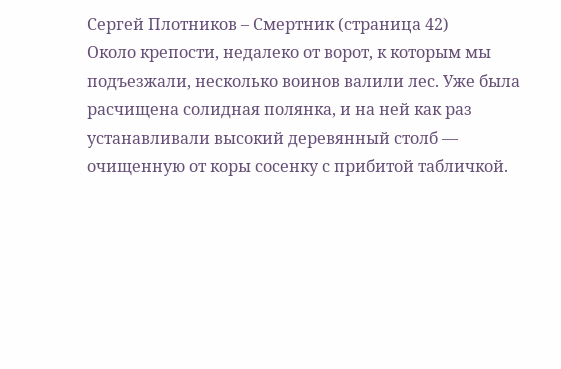Сергей Плотников – Смертник (страница 42)
Около крепости, недалеко от ворот, к которым мы подъезжали, несколько воинов валили лес. Уже была расчищена солидная полянка, и на ней как раз устанавливали высокий деревянный столб — очищенную от коры сосенку с прибитой табличкой.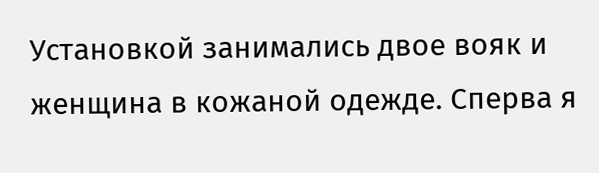Установкой занимались двое вояк и женщина в кожаной одежде. Сперва я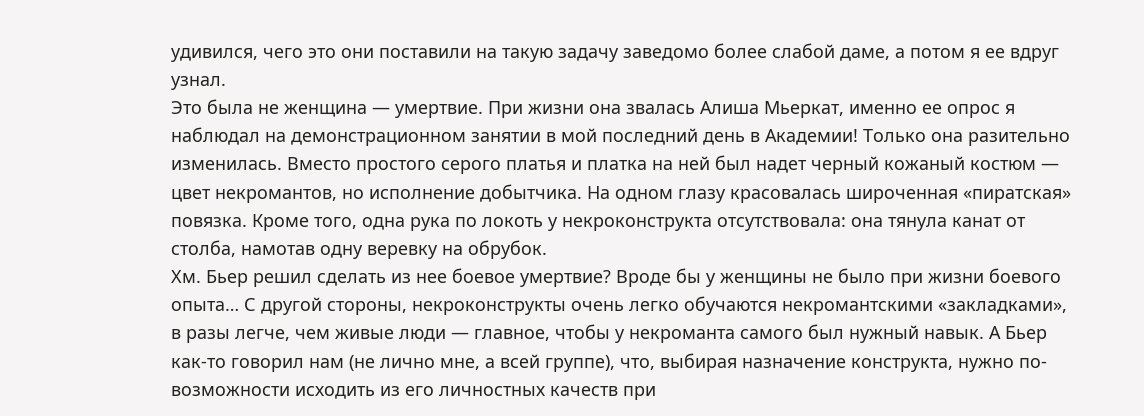удивился, чего это они поставили на такую задачу заведомо более слабой даме, а потом я ее вдруг узнал.
Это была не женщина — умертвие. При жизни она звалась Алиша Мьеркат, именно ее опрос я наблюдал на демонстрационном занятии в мой последний день в Академии! Только она разительно изменилась. Вместо простого серого платья и платка на ней был надет черный кожаный костюм — цвет некромантов, но исполнение добытчика. На одном глазу красовалась широченная «пиратская» повязка. Кроме того, одна рука по локоть у некроконструкта отсутствовала: она тянула канат от столба, намотав одну веревку на обрубок.
Хм. Бьер решил сделать из нее боевое умертвие? Вроде бы у женщины не было при жизни боевого опыта… С другой стороны, некроконструкты очень легко обучаются некромантскими «закладками», в разы легче, чем живые люди — главное, чтобы у некроманта самого был нужный навык. А Бьер как-то говорил нам (не лично мне, а всей группе), что, выбирая назначение конструкта, нужно по-возможности исходить из его личностных качеств при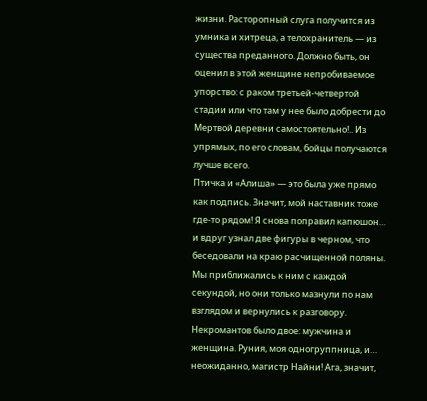жизни. Расторопный слуга получится из умника и хитреца, а телохранитель — из существа преданного. Должно быть, он оценил в этой женщине непробиваемое упорство: с раком третьей-четвертой стадии или что там у нее было добрести до Мертвой деревни самостоятельно!.. Из упрямых, по его словам, бойцы получаются лучше всего.
Птичка и «Алиша» — это была уже прямо как подпись. Значит, мой наставник тоже где-то рядом! Я снова поправил капюшон… и вдруг узнал две фигуры в черном, что беседовали на краю расчищенной поляны. Мы приближались к ним с каждой секундой, но они только мазнули по нам взглядом и вернулись к разговору.
Некромантов было двое: мужчина и женщина. Руния, моя одногруппница, и… неожиданно, магистр Найни! Ага, значит,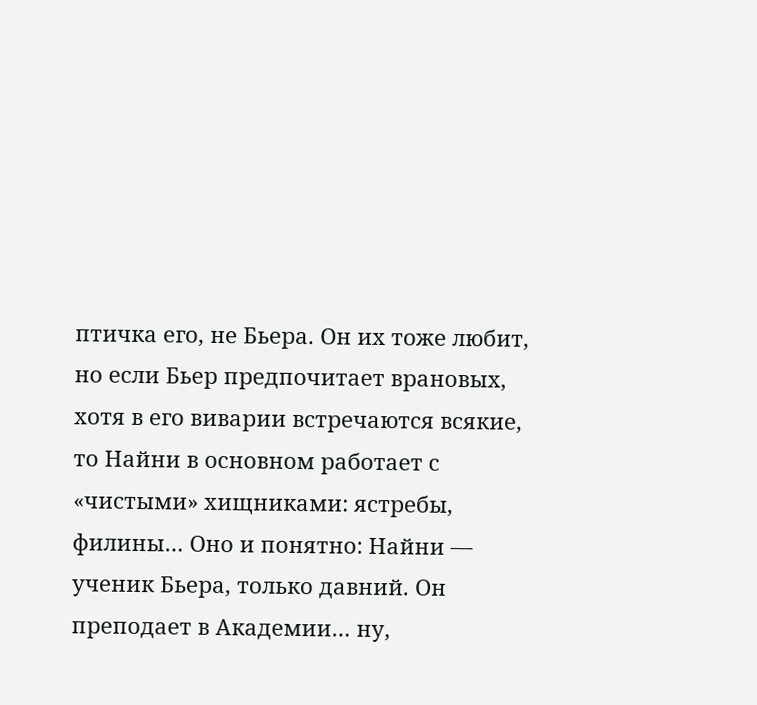птичка его, не Бьера. Он их тоже любит, но если Бьер предпочитает врановых, хотя в его виварии встречаются всякие, то Найни в основном работает с «чистыми» хищниками: ястребы, филины… Оно и понятно: Найни — ученик Бьера, только давний. Он преподает в Академии… ну,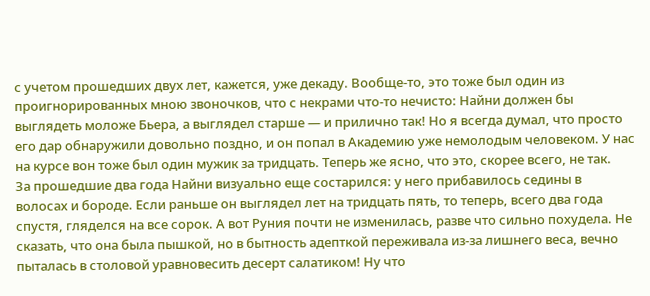с учетом прошедших двух лет, кажется, уже декаду. Вообще-то, это тоже был один из проигнорированных мною звоночков, что с некрами что-то нечисто: Найни должен бы выглядеть моложе Бьера, а выглядел старше — и прилично так! Но я всегда думал, что просто его дар обнаружили довольно поздно, и он попал в Академию уже немолодым человеком. У нас на курсе вон тоже был один мужик за тридцать. Теперь же ясно, что это, скорее всего, не так.
За прошедшие два года Найни визуально еще состарился: у него прибавилось седины в волосах и бороде. Если раньше он выглядел лет на тридцать пять, то теперь, всего два года спустя, гляделся на все сорок. А вот Руния почти не изменилась, разве что сильно похудела. Не сказать, что она была пышкой, но в бытность адепткой переживала из-за лишнего веса, вечно пыталась в столовой уравновесить десерт салатиком! Ну что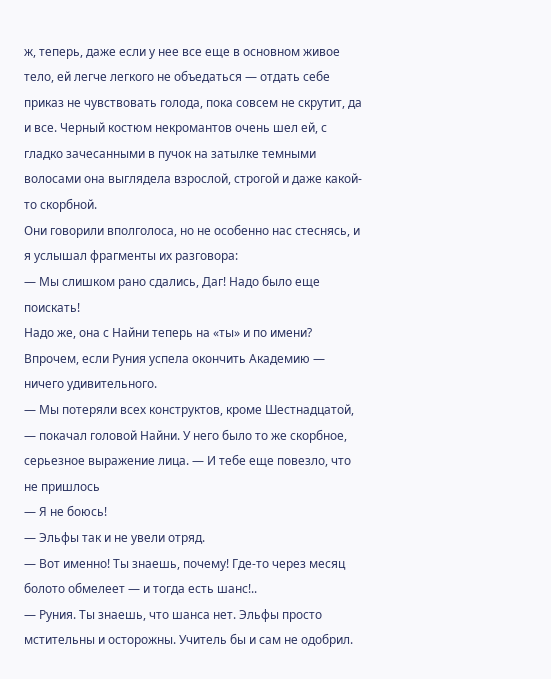ж, теперь, даже если у нее все еще в основном живое тело, ей легче легкого не объедаться — отдать себе приказ не чувствовать голода, пока совсем не скрутит, да и все. Черный костюм некромантов очень шел ей, с гладко зачесанными в пучок на затылке темными волосами она выглядела взрослой, строгой и даже какой-то скорбной.
Они говорили вполголоса, но не особенно нас стеснясь, и я услышал фрагменты их разговора:
— Мы слишком рано сдались, Даг! Надо было еще поискать!
Надо же, она с Найни теперь на «ты» и по имени? Впрочем, если Руния успела окончить Академию — ничего удивительного.
— Мы потеряли всех конструктов, кроме Шестнадцатой, — покачал головой Найни. У него было то же скорбное, серьезное выражение лица. — И тебе еще повезло, что не пришлось
— Я не боюсь!
— Эльфы так и не увели отряд.
— Вот именно! Ты знаешь, почему! Где-то через месяц болото обмелеет — и тогда есть шанс!..
— Руния. Ты знаешь, что шанса нет. Эльфы просто мстительны и осторожны. Учитель бы и сам не одобрил.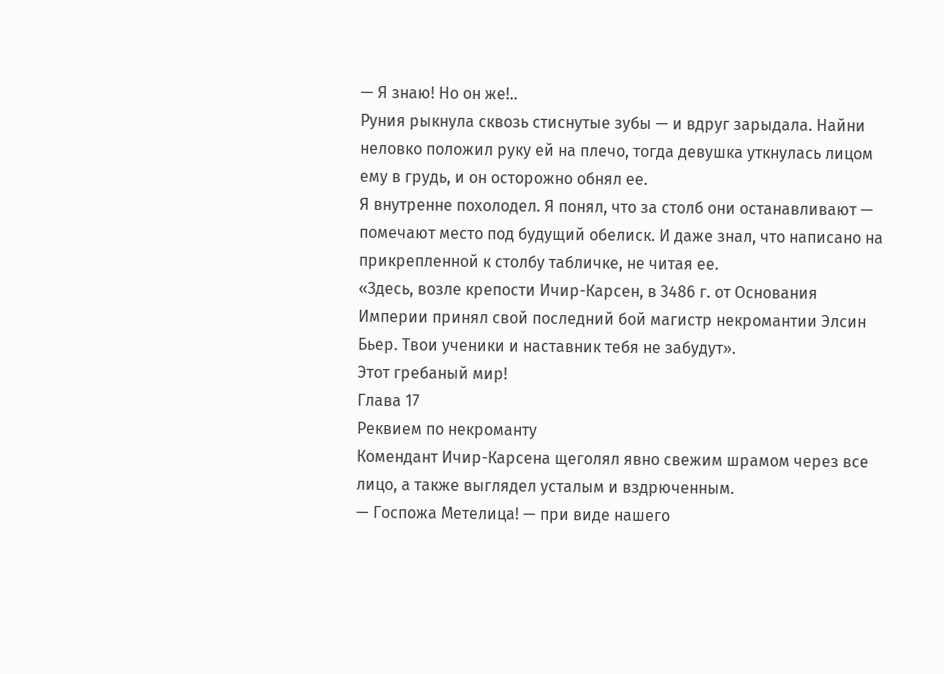— Я знаю! Но он же!..
Руния рыкнула сквозь стиснутые зубы — и вдруг зарыдала. Найни неловко положил руку ей на плечо, тогда девушка уткнулась лицом ему в грудь, и он осторожно обнял ее.
Я внутренне похолодел. Я понял, что за столб они останавливают — помечают место под будущий обелиск. И даже знал, что написано на прикрепленной к столбу табличке, не читая ее.
«Здесь, возле крепости Ичир-Карсен, в 3486 г. от Основания Империи принял свой последний бой магистр некромантии Элсин Бьер. Твои ученики и наставник тебя не забудут».
Этот гребаный мир!
Глава 17
Реквием по некроманту
Комендант Ичир-Карсена щеголял явно свежим шрамом через все лицо, а также выглядел усталым и вздрюченным.
— Госпожа Метелица! — при виде нашего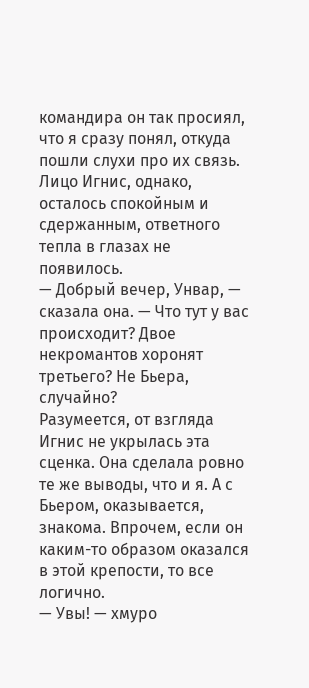командира он так просиял, что я сразу понял, откуда пошли слухи про их связь. Лицо Игнис, однако, осталось спокойным и сдержанным, ответного тепла в глазах не появилось.
— Добрый вечер, Унвар, — сказала она. — Что тут у вас происходит? Двое некромантов хоронят третьего? Не Бьера, случайно?
Разумеется, от взгляда Игнис не укрылась эта сценка. Она сделала ровно те же выводы, что и я. А с Бьером, оказывается, знакома. Впрочем, если он каким-то образом оказался в этой крепости, то все логично.
— Увы! — хмуро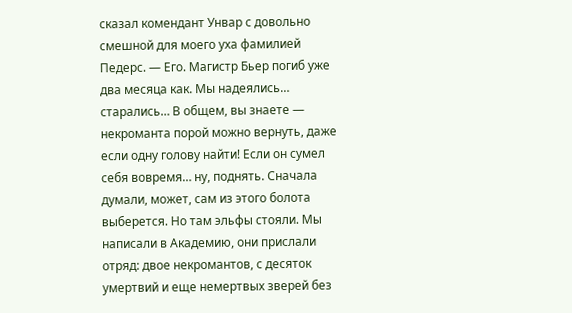сказал комендант Унвар с довольно смешной для моего уха фамилией Педерс. — Его. Магистр Бьер погиб уже два месяца как. Мы надеялись… старались… В общем, вы знаете — некроманта порой можно вернуть, даже если одну голову найти! Если он сумел себя вовремя… ну, поднять. Сначала думали, может, сам из этого болота выберется. Но там эльфы стояли. Мы написали в Академию, они прислали отряд: двое некромантов, с десяток умертвий и еще немертвых зверей без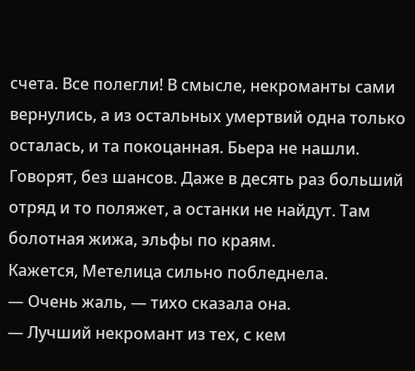счета. Все полегли! В смысле, некроманты сами вернулись, а из остальных умертвий одна только осталась, и та покоцанная. Бьера не нашли. Говорят, без шансов. Даже в десять раз больший отряд и то поляжет, а останки не найдут. Там болотная жижа, эльфы по краям.
Кажется, Метелица сильно побледнела.
— Очень жаль, — тихо сказала она.
— Лучший некромант из тех, с кем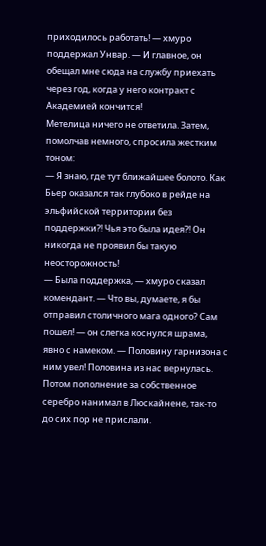приходилось работать! — хмуро поддержал Унвар. — И главное, он обещал мне сюда на службу приехать через год, когда у него контракт с Академией кончится!
Метелица ничего не ответила. Затем, помолчав немного, спросила жестким тоном:
— Я знаю, где тут ближайшее болото. Как Бьер оказался так глубоко в рейде на эльфийской территории без поддержки⁈ Чья это была идея⁈ Он никогда не проявил бы такую неосторожность!
— Была поддержка, — хмуро сказал комендант. — Что вы, думаете, я бы отправил столичного мага одного? Сам пошел! — он слегка коснулся шрама, явно с намеком. — Половину гарнизона с ним увел! Половина из нас вернулась. Потом пополнение за собственное серебро нанимал в Люскайнене, так-то до сих пор не прислали.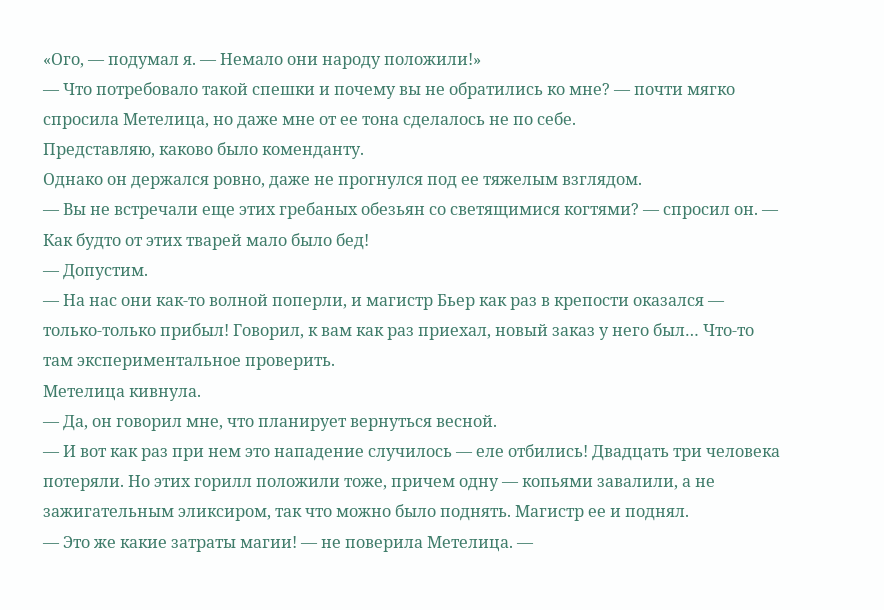«Ого, — подумал я. — Немало они народу положили!»
— Что потребовало такой спешки и почему вы не обратились ко мне? — почти мягко спросила Метелица, но даже мне от ее тона сделалось не по себе.
Представляю, каково было коменданту.
Однако он держался ровно, даже не прогнулся под ее тяжелым взглядом.
— Вы не встречали еще этих гребаных обезьян со светящимися когтями? — спросил он. — Как будто от этих тварей мало было бед!
— Допустим.
— На нас они как-то волной поперли, и магистр Бьер как раз в крепости оказался — только-только прибыл! Говорил, к вам как раз приехал, новый заказ у него был… Что-то там экспериментальное проверить.
Метелица кивнула.
— Да, он говорил мне, что планирует вернуться весной.
— И вот как раз при нем это нападение случилось — еле отбились! Двадцать три человека потеряли. Но этих горилл положили тоже, причем одну — копьями завалили, а не зажигательным эликсиром, так что можно было поднять. Магистр ее и поднял.
— Это же какие затраты магии! — не поверила Метелица. —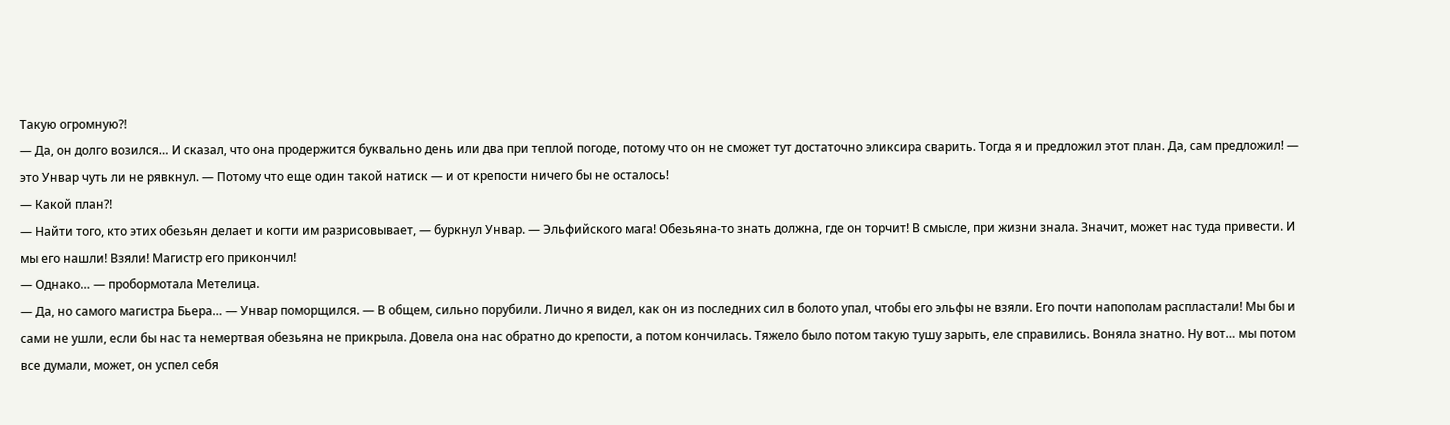Такую огромную⁈
— Да, он долго возился… И сказал, что она продержится буквально день или два при теплой погоде, потому что он не сможет тут достаточно эликсира сварить. Тогда я и предложил этот план. Да, сам предложил! — это Унвар чуть ли не рявкнул. — Потому что еще один такой натиск — и от крепости ничего бы не осталось!
— Какой план⁈
— Найти того, кто этих обезьян делает и когти им разрисовывает, — буркнул Унвар. — Эльфийского мага! Обезьяна-то знать должна, где он торчит! В смысле, при жизни знала. Значит, может нас туда привести. И мы его нашли! Взяли! Магистр его прикончил!
— Однако… — пробормотала Метелица.
— Да, но самого магистра Бьера… — Унвар поморщился. — В общем, сильно порубили. Лично я видел, как он из последних сил в болото упал, чтобы его эльфы не взяли. Его почти напополам распластали! Мы бы и сами не ушли, если бы нас та немертвая обезьяна не прикрыла. Довела она нас обратно до крепости, а потом кончилась. Тяжело было потом такую тушу зарыть, еле справились. Воняла знатно. Ну вот… мы потом все думали, может, он успел себя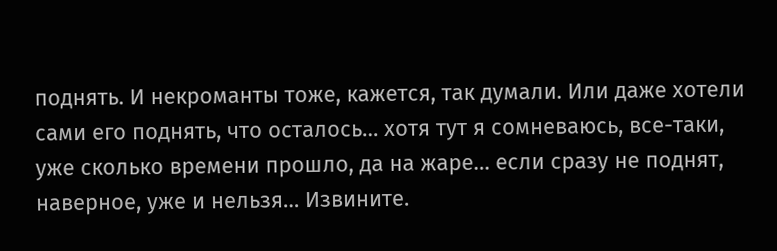поднять. И некроманты тоже, кажется, так думали. Или даже хотели сами его поднять, что осталось… хотя тут я сомневаюсь, все-таки, уже сколько времени прошло, да на жаре… если сразу не поднят, наверное, уже и нельзя… Извините.